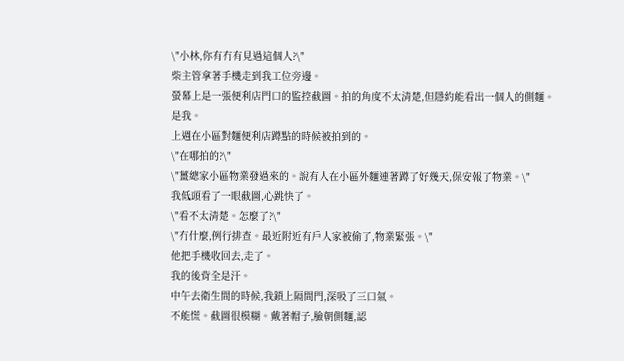\"小林,你有冇有見過這個人?\"
柴主管拿著手機走到我工位旁邊。
螢幕上是一張便利店門口的監控截圖。拍的角度不太清楚,但隱約能看出一個人的側麵。
是我。
上週在小區對麵便利店蹲點的時候被拍到的。
\"在哪拍的?\"
\"薑總家小區物業發過來的。說有人在小區外麵連著蹲了好幾天,保安報了物業。\"
我低頭看了一眼截圖,心跳快了。
\"看不太清楚。怎麼了?\"
\"冇什麼,例行排查。最近附近有戶人家被偷了,物業緊張。\"
他把手機收回去,走了。
我的後背全是汗。
中午去衛生間的時候,我鎖上隔間門,深吸了三口氣。
不能慌。截圖很模糊。戴著帽子,臉朝側麵,認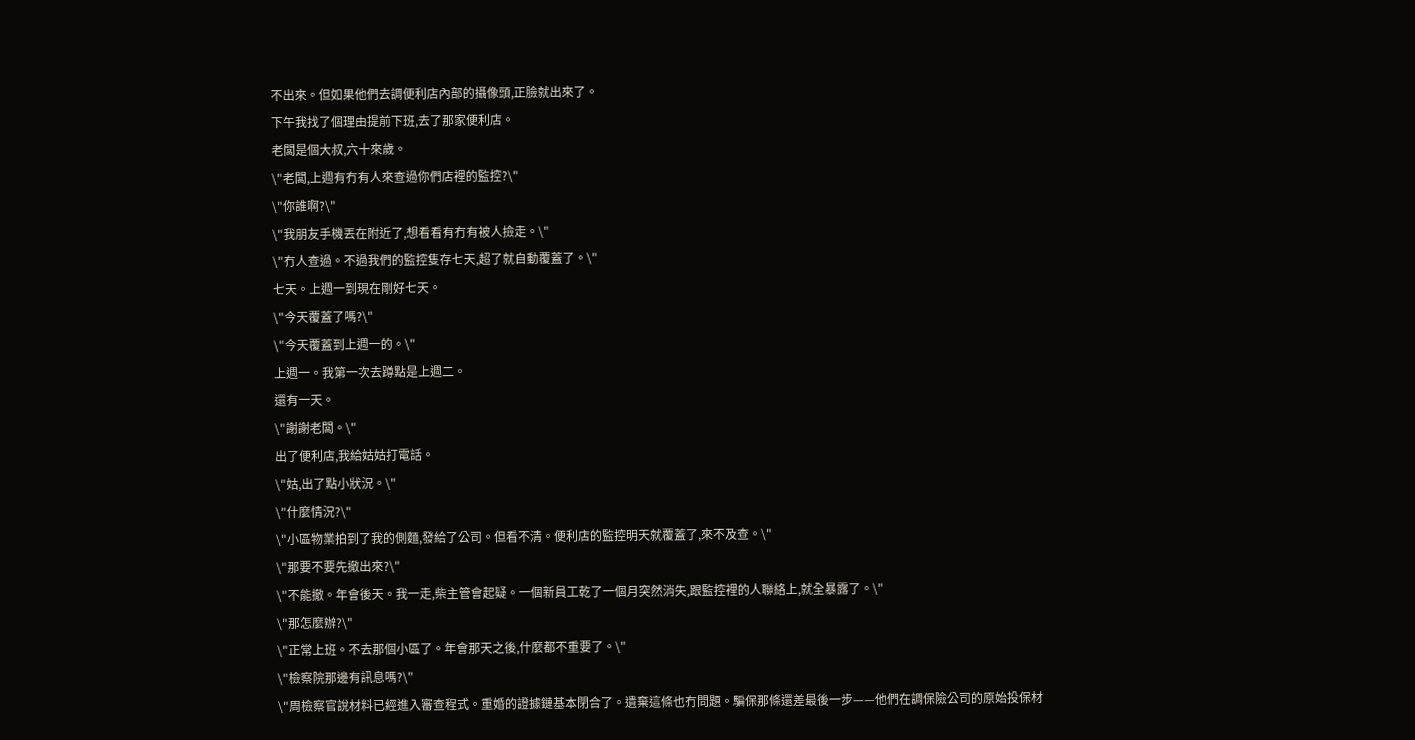不出來。但如果他們去調便利店內部的攝像頭,正臉就出來了。
下午我找了個理由提前下班,去了那家便利店。
老闆是個大叔,六十來歲。
\"老闆,上週有冇有人來查過你們店裡的監控?\"
\"你誰啊?\"
\"我朋友手機丟在附近了,想看看有冇有被人撿走。\"
\"冇人查過。不過我們的監控隻存七天,超了就自動覆蓋了。\"
七天。上週一到現在剛好七天。
\"今天覆蓋了嗎?\"
\"今天覆蓋到上週一的。\"
上週一。我第一次去蹲點是上週二。
還有一天。
\"謝謝老闆。\"
出了便利店,我給姑姑打電話。
\"姑,出了點小狀況。\"
\"什麼情況?\"
\"小區物業拍到了我的側麵,發給了公司。但看不清。便利店的監控明天就覆蓋了,來不及查。\"
\"那要不要先撤出來?\"
\"不能撤。年會後天。我一走,柴主管會起疑。一個新員工乾了一個月突然消失,跟監控裡的人聯絡上,就全暴露了。\"
\"那怎麼辦?\"
\"正常上班。不去那個小區了。年會那天之後,什麼都不重要了。\"
\"檢察院那邊有訊息嗎?\"
\"周檢察官說材料已經進入審查程式。重婚的證據鏈基本閉合了。遺棄這條也冇問題。騙保那條還差最後一步——他們在調保險公司的原始投保材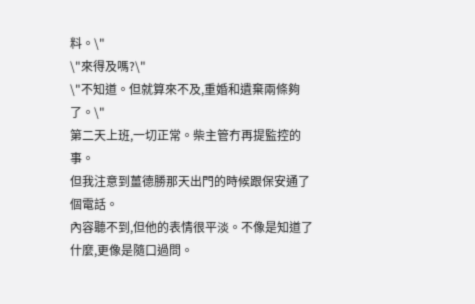料。\"
\"來得及嗎?\"
\"不知道。但就算來不及,重婚和遺棄兩條夠了。\"
第二天上班,一切正常。柴主管冇再提監控的事。
但我注意到薑德勝那天出門的時候跟保安通了個電話。
內容聽不到,但他的表情很平淡。不像是知道了什麼,更像是隨口過問。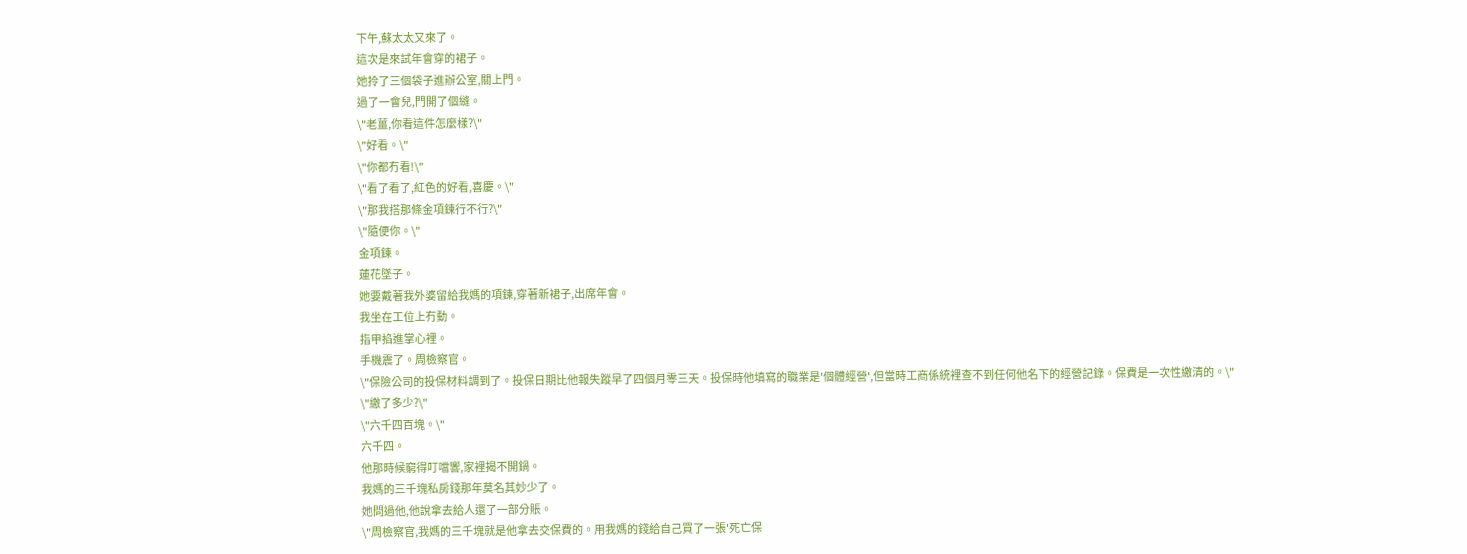下午,蘇太太又來了。
這次是來試年會穿的裙子。
她拎了三個袋子進辦公室,關上門。
過了一會兒,門開了個縫。
\"老薑,你看這件怎麼樣?\"
\"好看。\"
\"你都冇看!\"
\"看了看了,紅色的好看,喜慶。\"
\"那我搭那條金項鍊行不行?\"
\"隨便你。\"
金項鍊。
蓮花墜子。
她要戴著我外婆留給我媽的項鍊,穿著新裙子,出席年會。
我坐在工位上冇動。
指甲掐進掌心裡。
手機震了。周檢察官。
\"保險公司的投保材料調到了。投保日期比他報失蹤早了四個月零三天。投保時他填寫的職業是'個體經營',但當時工商係統裡查不到任何他名下的經營記錄。保費是一次性繳清的。\"
\"繳了多少?\"
\"六千四百塊。\"
六千四。
他那時候窮得叮噹響,家裡揭不開鍋。
我媽的三千塊私房錢那年莫名其妙少了。
她問過他,他說拿去給人還了一部分賬。
\"周檢察官,我媽的三千塊就是他拿去交保費的。用我媽的錢給自己買了一張'死亡保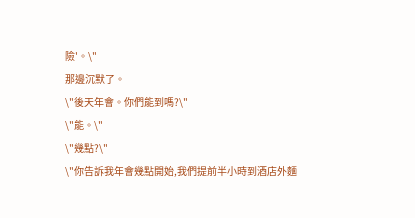險'。\"
那邊沉默了。
\"後天年會。你們能到嗎?\"
\"能。\"
\"幾點?\"
\"你告訴我年會幾點開始,我們提前半小時到酒店外麵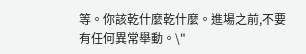等。你該乾什麼乾什麼。進場之前,不要有任何異常舉動。\"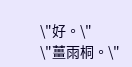\"好。\"
\"薑雨桐。\"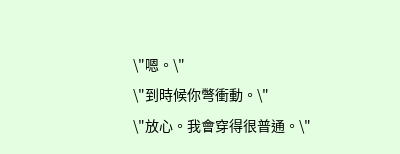\"嗯。\"
\"到時候你彆衝動。\"
\"放心。我會穿得很普通。\"